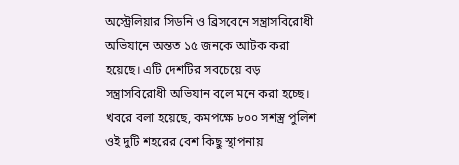অস্ট্রেলিয়ার সিডনি ও ব্রিসবেনে সন্ত্রাসবিরোধী অভিযানে অন্তত ১৫ জনকে আটক করা হয়েছে। এটি দেশটির সবচেয়ে বড় সন্ত্রাসবিরোধী অভিযান বলে মনে করা হচ্ছে।
খবরে বলা হয়েছে, কমপক্ষে ৮০০ সশস্ত্র পুলিশ ওই দুটি শহরের বেশ কিছু স্থাপনায়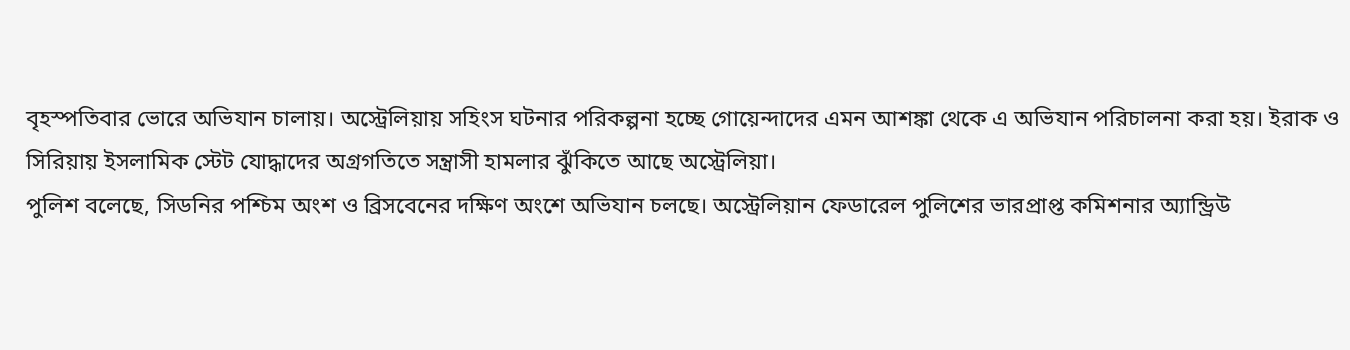বৃহস্পতিবার ভোরে অভিযান চালায়। অস্ট্রেলিয়ায় সহিংস ঘটনার পরিকল্পনা হচ্ছে গোয়েন্দাদের এমন আশঙ্কা থেকে এ অভিযান পরিচালনা করা হয়। ইরাক ও সিরিয়ায় ইসলামিক স্টেট যোদ্ধাদের অগ্রগতিতে সন্ত্রাসী হামলার ঝুঁকিতে আছে অস্ট্রেলিয়া।
পুলিশ বলেছে, সিডনির পশ্চিম অংশ ও ব্রিসবেনের দক্ষিণ অংশে অভিযান চলছে। অস্ট্রেলিয়ান ফেডারেল পুলিশের ভারপ্রাপ্ত কমিশনার অ্যান্ড্রিউ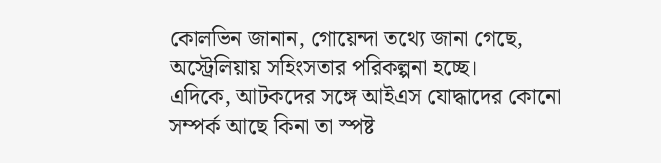কোলভিন জানান, গোয়েন্দা তথ্যে জানা গেছে, অস্ট্রেলিয়ায় সহিংসতার পরিকল্পনা হচ্ছে।
এদিকে, আটকদের সঙ্গে আইএস যোদ্ধাদের কোনো সম্পর্ক আছে কিনা তা স্পষ্ট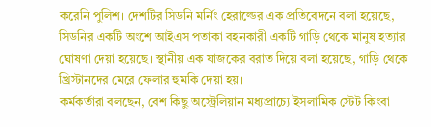করেনি পুলিশ। দেশটির সিডনি মর্নিং হেরাল্ডের এক প্রতিবেদনে বলা হয়েছে, সিডনির একটি অংশে আইএস পতাকা বহনকারী একটি গাড়ি থেকে মানুষ হত্যার ঘোষণা দেয়া হয়েছে। স্থানীয় এক যাজকের বরাত দিয়ে বলা হয়েছে, গাড়ি থেকে খ্রিস্টানদের মেরে ফেলার হুমকি দেয়া হয়।
কর্মকর্তারা বলছেন, বেশ কিছু অস্ট্রেলিয়ান মধ্যপ্রাচ্যে ইসলামিক স্টেট কিংবা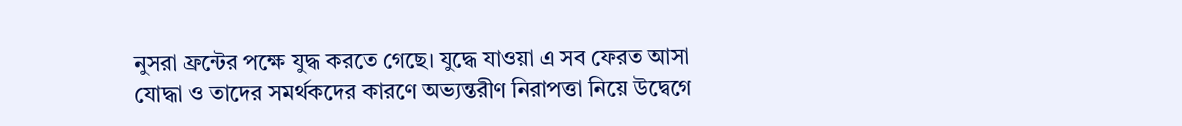নুসরা ফ্রন্টের পক্ষে যুদ্ধ করতে গেছে। যুদ্ধে যাওয়া এ সব ফেরত আসা যোদ্ধা ও তাদের সমর্থকদের কারণে অভ্যন্তরীণ নিরাপত্তা নিয়ে উদ্বেগে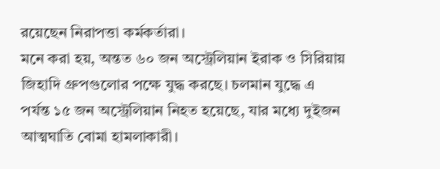রয়েছেন নিরাপত্তা কর্মকর্তারা।
মনে করা হয়, অন্তত ৬০ জন অস্ট্রেলিয়ান ইরাক ও সিরিয়ায় জিহাদি গ্রুপগুলোর পক্ষে যুদ্ধ করছে। চলমান যুদ্ধে এ পর্যন্ত ১৫ জন অস্ট্রেলিয়ান নিহত হয়েছে, যার মধ্যে দুইজন আত্মঘাতি বোমা হামলাকারী।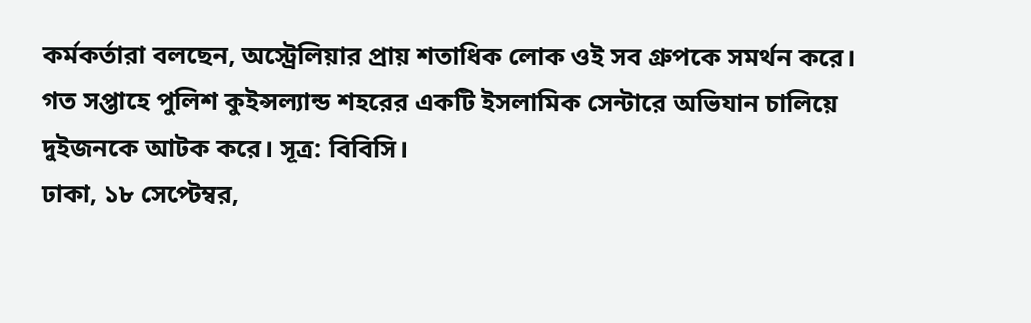কর্মকর্তারা বলছেন, অস্ট্রেলিয়ার প্রায় শতাধিক লোক ওই সব গ্রুপকে সমর্থন করে।
গত সপ্তাহে পুলিশ কুইন্সল্যান্ড শহরের একটি ইসলামিক সেন্টারে অভিযান চালিয়ে দুইজনকে আটক করে। সূত্র: বিবিসি।
ঢাকা, ১৮ সেপ্টেম্বর,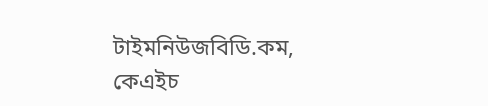টাইমনিউজবিডি.কম, কেএইচ